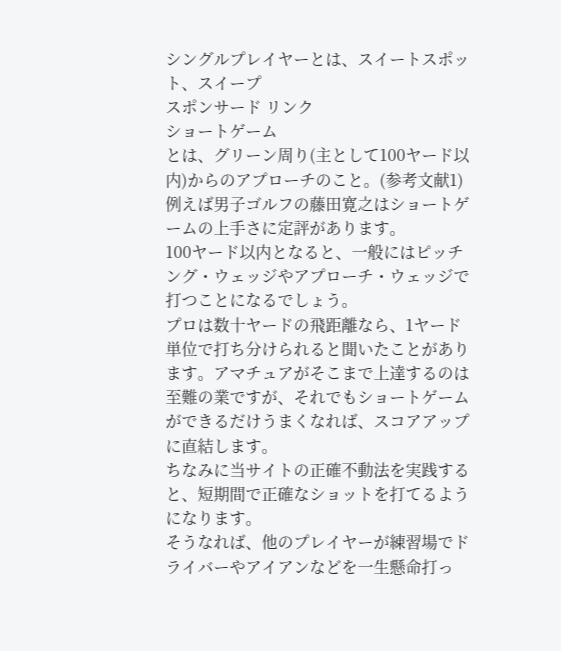シングルプレイヤーとは、スイートスポット、スイープ
スポンサード リンク
ショートゲーム
とは、グリーン周り(主として100ヤード以内)からのアプローチのこと。(参考文献1)
例えば男子ゴルフの藤田寛之はショートゲームの上手さに定評があります。
100ヤード以内となると、一般にはピッチング・ウェッジやアプローチ・ウェッジで打つことになるでしょう。
プロは数十ヤードの飛距離なら、1ヤード単位で打ち分けられると聞いたことがあります。アマチュアがそこまで上達するのは至難の業ですが、それでもショートゲームができるだけうまくなれば、スコアアップに直結します。
ちなみに当サイトの正確不動法を実践すると、短期間で正確なショットを打てるようになります。
そうなれば、他のプレイヤーが練習場でドライバーやアイアンなどを一生懸命打っ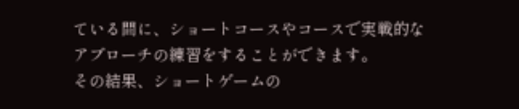ている間に、ショートコースやコースで実戦的なアプローチの練習をすることができます。
その結果、ショートゲームの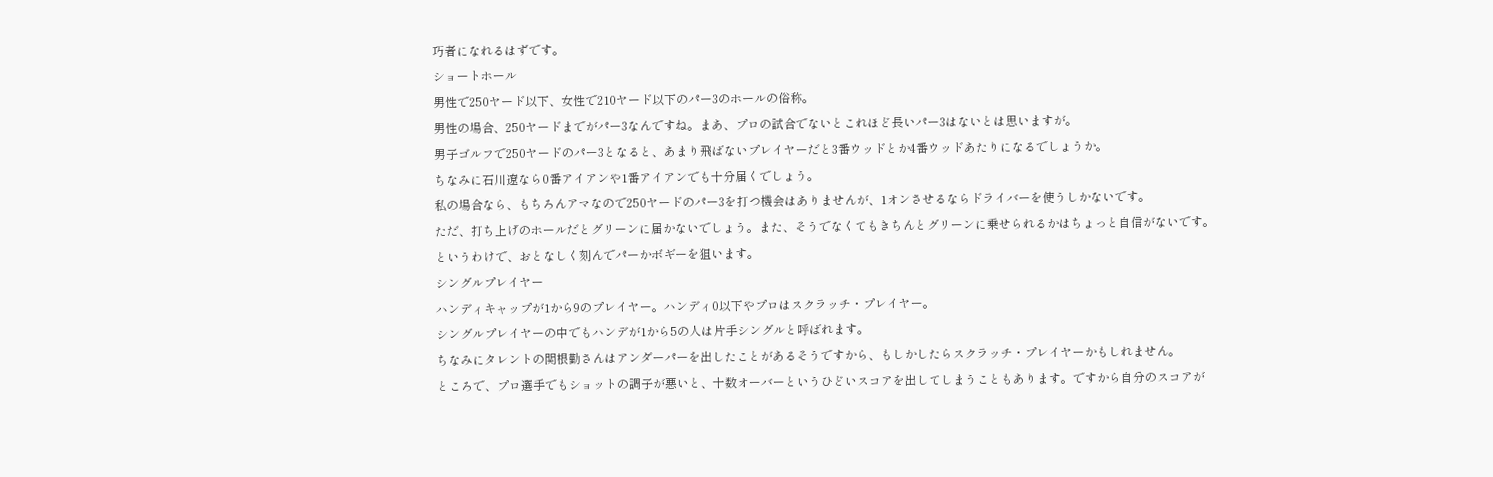巧者になれるはずです。
ショートホール
男性で250ヤード以下、女性で210ヤード以下のパー3のホールの俗称。
男性の場合、250ヤードまでがパー3なんですね。まあ、プロの試合でないとこれほど長いパー3はないとは思いますが。
男子ゴルフで250ヤードのパー3となると、あまり飛ばないプレイヤーだと3番ウッドとか4番ウッドあたりになるでしょうか。
ちなみに石川遼なら0番アイアンや1番アイアンでも十分届くでしょう。
私の場合なら、もちろんアマなので250ヤードのパー3を打つ機会はありませんが、1オンさせるならドライバーを使うしかないです。
ただ、打ち上げのホールだとグリーンに届かないでしょう。また、そうでなくてもきちんとグリーンに乗せられるかはちょっと自信がないです。
というわけで、おとなしく刻んでパーかボギーを狙います。
シングルプレイヤー
ハンディキャップが1から9のプレイヤー。ハンディ0以下やプロはスクラッチ・プレイヤー。
シングルプレイヤーの中でもハンデが1から5の人は片手シングルと呼ばれます。
ちなみにタレントの関根勤さんはアンダーパーを出したことがあるそうですから、もしかしたらスクラッチ・プレイヤーかもしれません。
ところで、プロ選手でもショットの調子が悪いと、十数オーバーというひどいスコアを出してしまうこともあります。ですから自分のスコアが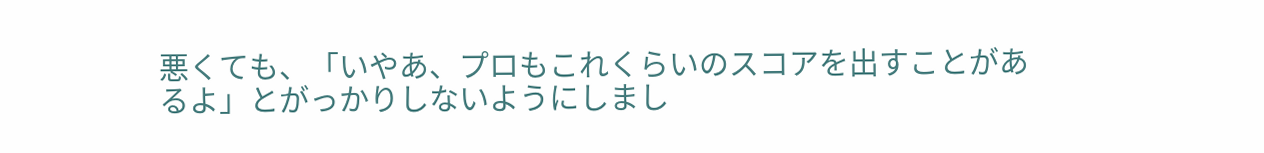悪くても、「いやあ、プロもこれくらいのスコアを出すことがあるよ」とがっかりしないようにしまし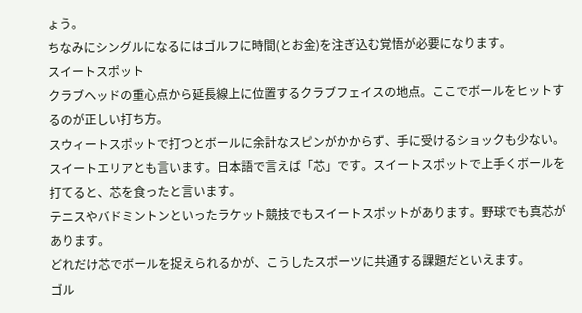ょう。
ちなみにシングルになるにはゴルフに時間(とお金)を注ぎ込む覚悟が必要になります。
スイートスポット
クラブヘッドの重心点から延長線上に位置するクラブフェイスの地点。ここでボールをヒットするのが正しい打ち方。
スウィートスポットで打つとボールに余計なスピンがかからず、手に受けるショックも少ない。
スイートエリアとも言います。日本語で言えば「芯」です。スイートスポットで上手くボールを打てると、芯を食ったと言います。
テニスやバドミントンといったラケット競技でもスイートスポットがあります。野球でも真芯があります。
どれだけ芯でボールを捉えられるかが、こうしたスポーツに共通する課題だといえます。
ゴル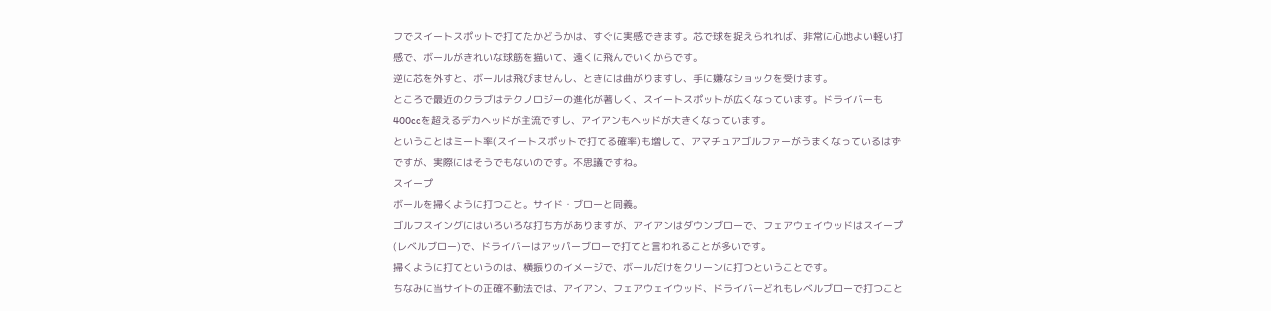フでスイートスポットで打てたかどうかは、すぐに実感できます。芯で球を捉えられれば、非常に心地よい軽い打感で、ボールがきれいな球筋を描いて、遠くに飛んでいくからです。
逆に芯を外すと、ボールは飛びませんし、ときには曲がりますし、手に嫌なショックを受けます。
ところで最近のクラブはテクノロジーの進化が著しく、スイートスポットが広くなっています。ドライバーも400ccを超えるデカヘッドが主流ですし、アイアンもヘッドが大きくなっています。
ということはミート率(スイートスポットで打てる確率)も増して、アマチュアゴルファーがうまくなっているはずですが、実際にはそうでもないのです。不思議ですね。
スイープ
ボールを掃くように打つこと。サイド・ブローと同義。
ゴルフスイングにはいろいろな打ち方がありますが、アイアンはダウンブローで、フェアウェイウッドはスイープ(レベルブロー)で、ドライバーはアッパーブローで打てと言われることが多いです。
掃くように打てというのは、横振りのイメージで、ボールだけをクリーンに打つということです。
ちなみに当サイトの正確不動法では、アイアン、フェアウェイウッド、ドライバーどれもレベルブローで打つこと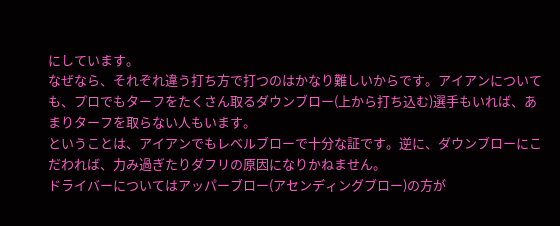にしています。
なぜなら、それぞれ違う打ち方で打つのはかなり難しいからです。アイアンについても、プロでもターフをたくさん取るダウンブロー(上から打ち込む)選手もいれば、あまりターフを取らない人もいます。
ということは、アイアンでもレベルブローで十分な証です。逆に、ダウンブローにこだわれば、力み過ぎたりダフリの原因になりかねません。
ドライバーについてはアッパーブロー(アセンディングブロー)の方が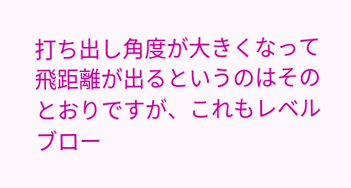打ち出し角度が大きくなって飛距離が出るというのはそのとおりですが、これもレベルブロー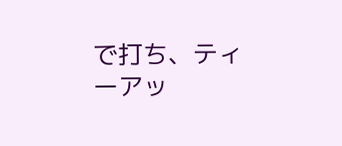で打ち、ティーアッ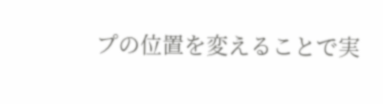プの位置を変えることで実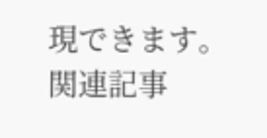現できます。
関連記事